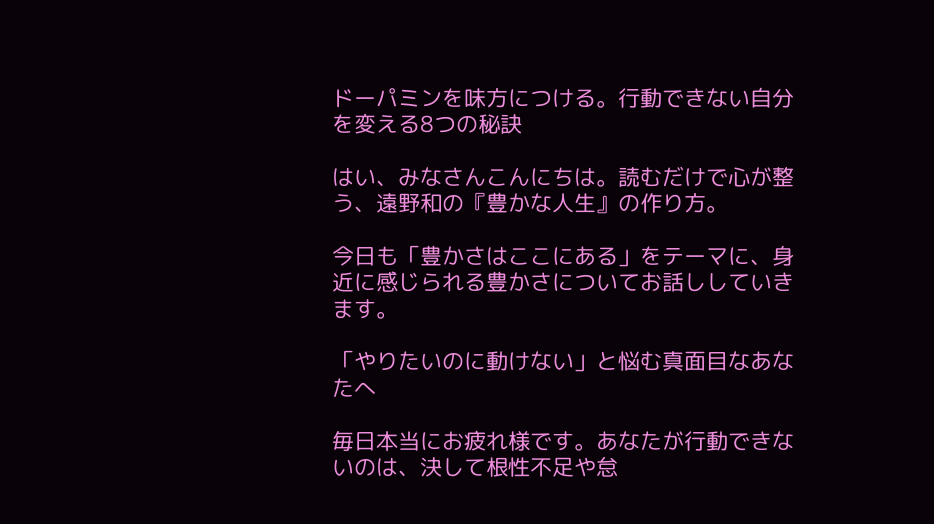ドーパミンを味方につける。行動できない自分を変える8つの秘訣

はい、みなさんこんにちは。読むだけで心が整う、遠野和の『豊かな人生』の作り方。

今日も「豊かさはここにある」をテーマに、身近に感じられる豊かさについてお話ししていきます。

「やりたいのに動けない」と悩む真面目なあなたへ

毎日本当にお疲れ様です。あなたが行動できないのは、決して根性不足や怠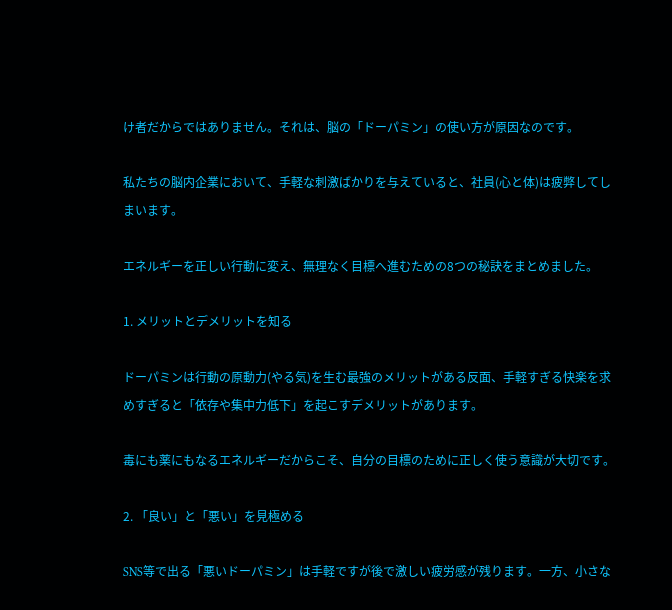け者だからではありません。それは、脳の「ドーパミン」の使い方が原因なのです。

私たちの脳内企業において、手軽な刺激ばかりを与えていると、社員(心と体)は疲弊してしまいます。

エネルギーを正しい行動に変え、無理なく目標へ進むための8つの秘訣をまとめました。

1. メリットとデメリットを知る

ドーパミンは行動の原動力(やる気)を生む最強のメリットがある反面、手軽すぎる快楽を求めすぎると「依存や集中力低下」を起こすデメリットがあります。

毒にも薬にもなるエネルギーだからこそ、自分の目標のために正しく使う意識が大切です。

2. 「良い」と「悪い」を見極める

SNS等で出る「悪いドーパミン」は手軽ですが後で激しい疲労感が残ります。一方、小さな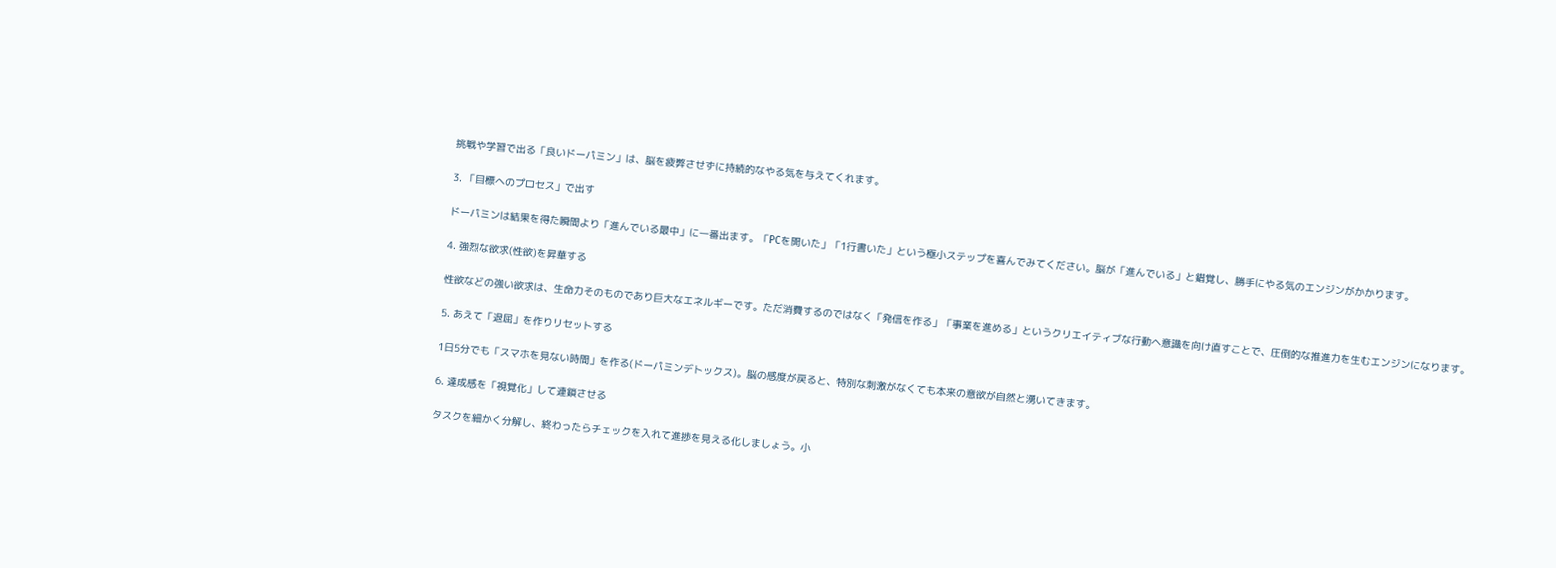挑戦や学習で出る「良いドーパミン」は、脳を疲弊させずに持続的なやる気を与えてくれます。

3. 「目標へのプロセス」で出す

ドーパミンは結果を得た瞬間より「進んでいる最中」に一番出ます。「PCを開いた」「1行書いた」という極小ステップを喜んでみてください。脳が「進んでいる」と錯覚し、勝手にやる気のエンジンがかかります。

4. 強烈な欲求(性欲)を昇華する

性欲などの強い欲求は、生命力そのものであり巨大なエネルギーです。ただ消費するのではなく「発信を作る」「事業を進める」というクリエイティブな行動へ意識を向け直すことで、圧倒的な推進力を生むエンジンになります。

5. あえて「退屈」を作りリセットする

1日5分でも「スマホを見ない時間」を作る(ドーパミンデトックス)。脳の感度が戻ると、特別な刺激がなくても本来の意欲が自然と湧いてきます。

6. 達成感を「視覚化」して連鎖させる

タスクを細かく分解し、終わったらチェックを入れて進捗を見える化しましょう。小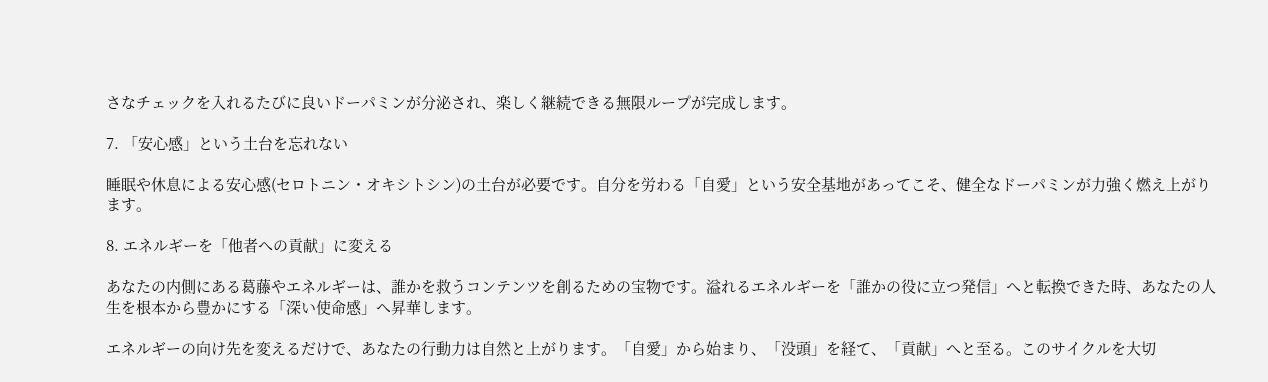さなチェックを入れるたびに良いドーパミンが分泌され、楽しく継続できる無限ループが完成します。

7. 「安心感」という土台を忘れない

睡眠や休息による安心感(セロトニン・オキシトシン)の土台が必要です。自分を労わる「自愛」という安全基地があってこそ、健全なドーパミンが力強く燃え上がります。

8. エネルギーを「他者への貢献」に変える

あなたの内側にある葛藤やエネルギーは、誰かを救うコンテンツを創るための宝物です。溢れるエネルギーを「誰かの役に立つ発信」へと転換できた時、あなたの人生を根本から豊かにする「深い使命感」へ昇華します。

エネルギーの向け先を変えるだけで、あなたの行動力は自然と上がります。「自愛」から始まり、「没頭」を経て、「貢献」へと至る。このサイクルを大切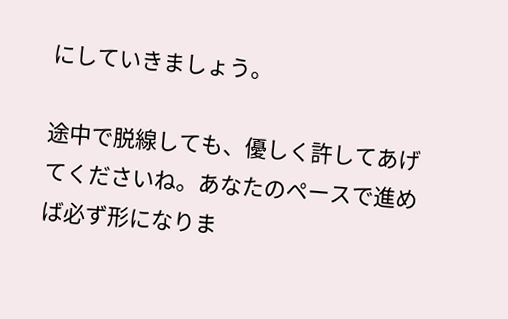にしていきましょう。

途中で脱線しても、優しく許してあげてくださいね。あなたのペースで進めば必ず形になりま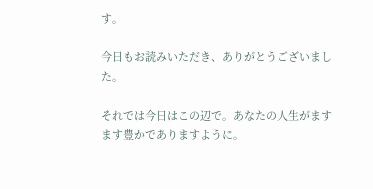す。

今日もお読みいただき、ありがとうございました。

それでは今日はこの辺で。あなたの人生がますます豊かでありますように。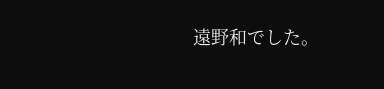遠野和でした。